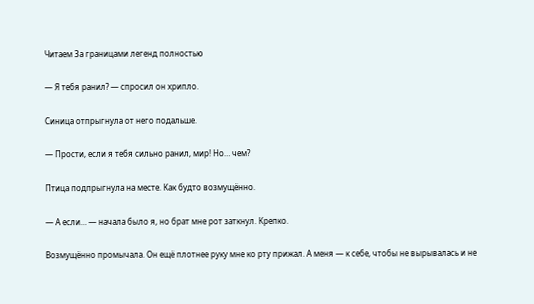Читаем За границами легенд полностью

— Я тебя ранил? — спросил он хрипло.

Синица отпрыгнула от него подальше.

— Прости, если я тебя сильно ранил, мир! Но… чем?

Птица подпрыгнула на месте. Как будто возмущённо.

— А если… — начала было я, но брат мне рот заткнул. Крепко.

Возмущённо промычала. Он ещё плотнее руку мне ко рту прижал. А меня — к себе, чтобы не вырывалась и не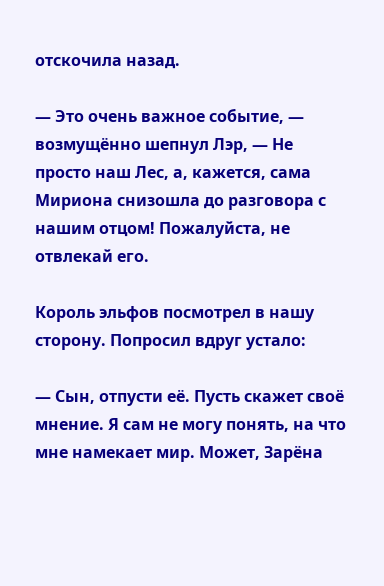отскочила назад.

— Это очень важное событие, — возмущённо шепнул Лэр, — Не просто наш Лес, а, кажется, сама Мириона снизошла до разговора с нашим отцом! Пожалуйста, не отвлекай его.

Король эльфов посмотрел в нашу сторону. Попросил вдруг устало:

— Сын, отпусти её. Пусть скажет своё мнение. Я сам не могу понять, на что мне намекает мир. Может, Зарёна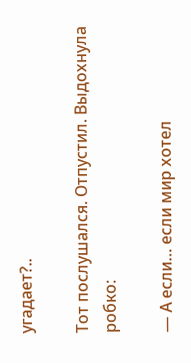угадает?..

Тот послушался. Отпустил. Выдохнула робко:

— А если… если мир хотел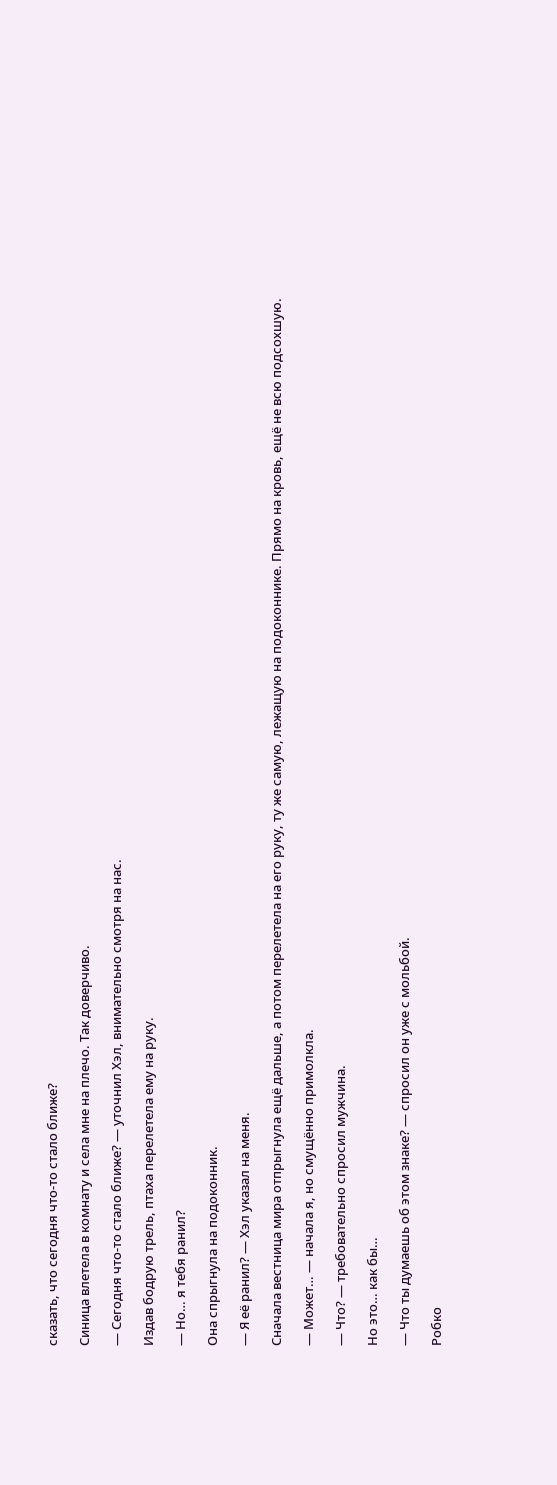сказать, что сегодня что-то стало ближе?

Синица влетела в комнату и села мне на плечо. Так доверчиво.

— Сегодня что-то стало ближе? — уточнил Хэл, внимательно смотря на нас.

Издав бодрую трель, птаха перелетела ему на руку.

— Но… я тебя ранил?

Она спрыгнула на подоконник.

— Я её ранил? — Хэл указал на меня.

Сначала вестница мира отпрыгнула ещё дальше, а потом перелетела на его руку, ту же самую, лежащую на подоконнике. Прямо на кровь, ещё не всю подсохшую.

— Может… — начала я, но смущённо примолкла.

— Что? — требовательно спросил мужчина.

Но это… как бы…

— Что ты думаешь об этом знаке? — спросил он уже с мольбой.

Робко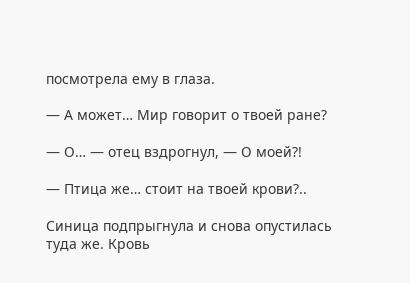посмотрела ему в глаза.

— А может… Мир говорит о твоей ране?

— О… — отец вздрогнул, — О моей?!

— Птица же… стоит на твоей крови?..

Синица подпрыгнула и снова опустилась туда же. Кровь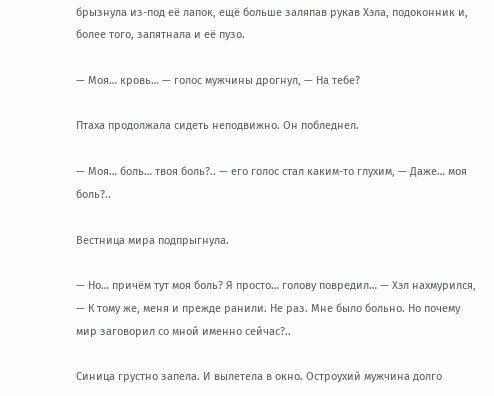брызнула из-под её лапок, ещё больше заляпав рукав Хэла, подоконник и, более того, запятнала и её пузо.

— Моя… кровь… — голос мужчины дрогнул, — На тебе?

Птаха продолжала сидеть неподвижно. Он побледнел.

— Моя… боль… твоя боль?.. — его голос стал каким-то глухим, — Даже… моя боль?..

Вестница мира подпрыгнула.

— Но… причём тут моя боль? Я просто… голову повредил… — Хэл нахмурился, — К тому же, меня и прежде ранили. Не раз. Мне было больно. Но почему мир заговорил со мной именно сейчас?..

Синица грустно запела. И вылетела в окно. Остроухий мужчина долго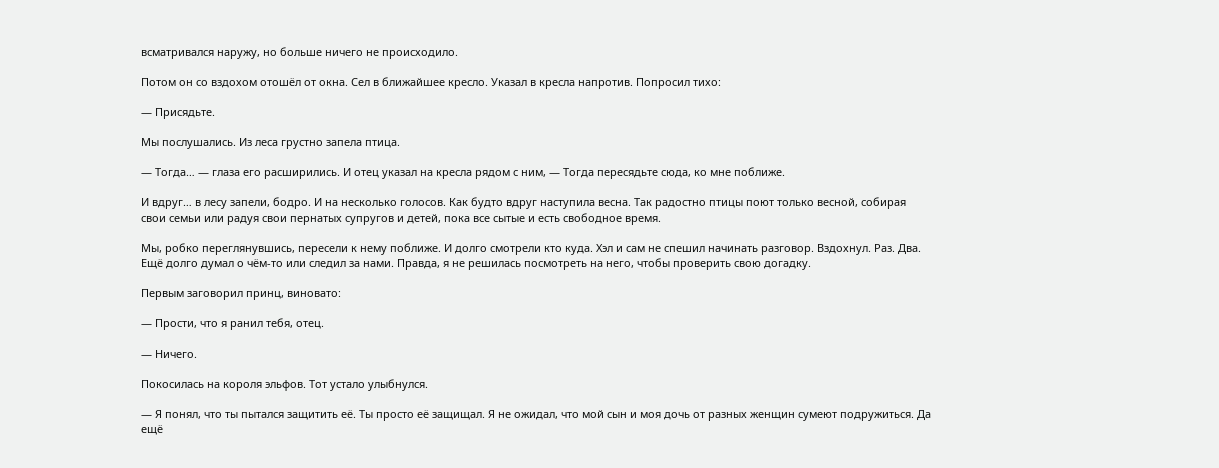всматривался наружу, но больше ничего не происходило.

Потом он со вздохом отошёл от окна. Сел в ближайшее кресло. Указал в кресла напротив. Попросил тихо:

— Присядьте.

Мы послушались. Из леса грустно запела птица.

— Тогда… — глаза его расширились. И отец указал на кресла рядом с ним, — Тогда пересядьте сюда, ко мне поближе.

И вдруг… в лесу запели, бодро. И на несколько голосов. Как будто вдруг наступила весна. Так радостно птицы поют только весной, собирая свои семьи или радуя свои пернатых супругов и детей, пока все сытые и есть свободное время.

Мы, робко переглянувшись, пересели к нему поближе. И долго смотрели кто куда. Хэл и сам не спешил начинать разговор. Вздохнул. Раз. Два. Ещё долго думал о чём-то или следил за нами. Правда, я не решилась посмотреть на него, чтобы проверить свою догадку.

Первым заговорил принц, виновато:

— Прости, что я ранил тебя, отец.

— Ничего.

Покосилась на короля эльфов. Тот устало улыбнулся.

— Я понял, что ты пытался защитить её. Ты просто её защищал. Я не ожидал, что мой сын и моя дочь от разных женщин сумеют подружиться. Да ещё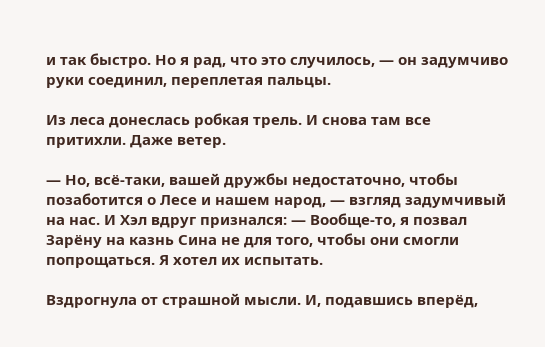и так быстро. Но я рад, что это случилось, — он задумчиво руки соединил, переплетая пальцы.

Из леса донеслась робкая трель. И снова там все притихли. Даже ветер.

— Но, всё-таки, вашей дружбы недостаточно, чтобы позаботится о Лесе и нашем народ, — взгляд задумчивый на нас. И Хэл вдруг признался: — Вообще-то, я позвал Зарёну на казнь Сина не для того, чтобы они смогли попрощаться. Я хотел их испытать.

Вздрогнула от страшной мысли. И, подавшись вперёд,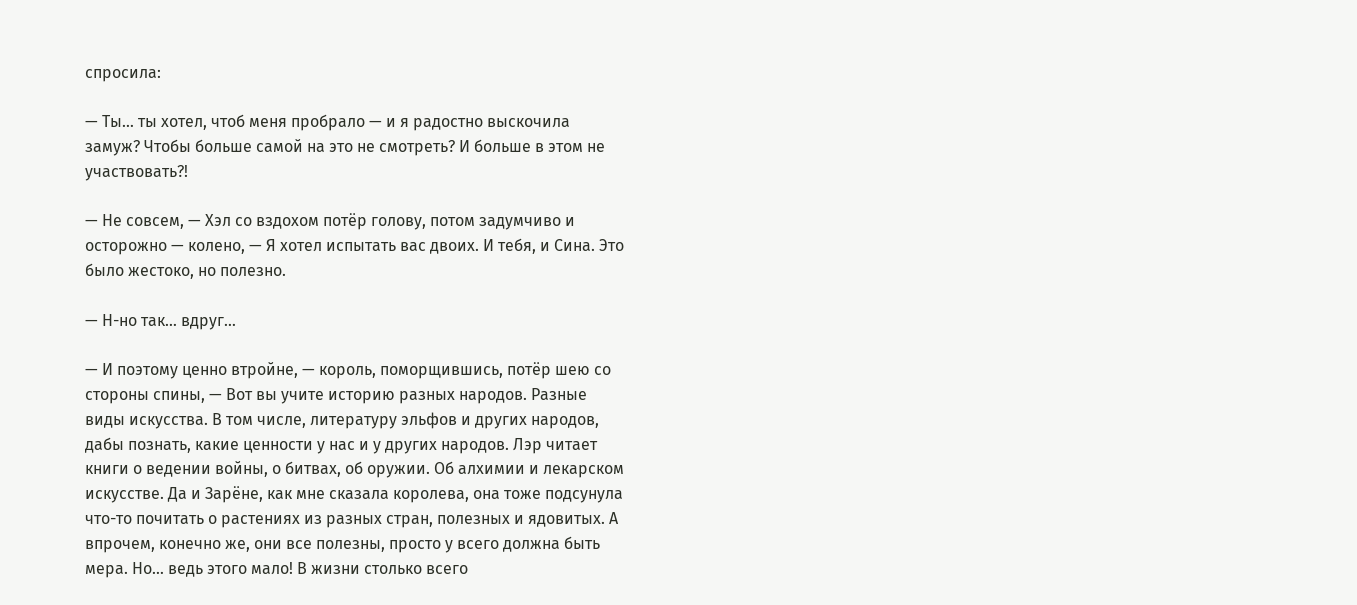спросила:

— Ты… ты хотел, чтоб меня пробрало — и я радостно выскочила замуж? Чтобы больше самой на это не смотреть? И больше в этом не участвовать?!

— Не совсем, — Хэл со вздохом потёр голову, потом задумчиво и осторожно — колено, — Я хотел испытать вас двоих. И тебя, и Сина. Это было жестоко, но полезно.

— Н-но так… вдруг…

— И поэтому ценно втройне, — король, поморщившись, потёр шею со стороны спины, — Вот вы учите историю разных народов. Разные виды искусства. В том числе, литературу эльфов и других народов, дабы познать, какие ценности у нас и у других народов. Лэр читает книги о ведении войны, о битвах, об оружии. Об алхимии и лекарском искусстве. Да и Зарёне, как мне сказала королева, она тоже подсунула что-то почитать о растениях из разных стран, полезных и ядовитых. А впрочем, конечно же, они все полезны, просто у всего должна быть мера. Но… ведь этого мало! В жизни столько всего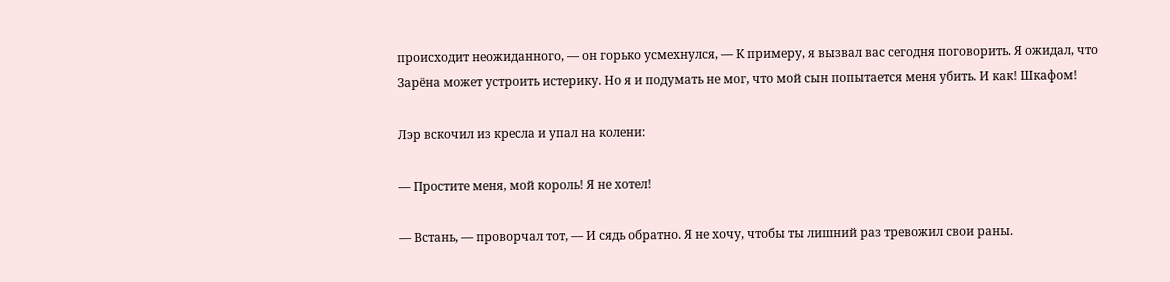происходит неожиданного, — он горько усмехнулся, — К примеру, я вызвал вас сегодня поговорить. Я ожидал, что Зарёна может устроить истерику. Но я и подумать не мог, что мой сын попытается меня убить. И как! Шкафом!

Лэр вскочил из кресла и упал на колени:

— Простите меня, мой король! Я не хотел!

— Встань, — проворчал тот, — И сядь обратно. Я не хочу, чтобы ты лишний раз тревожил свои раны.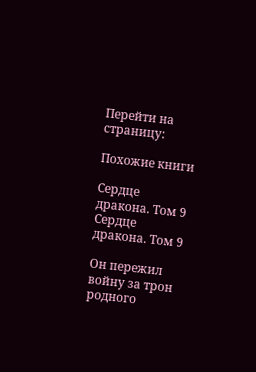Перейти на страницу:

Похожие книги

Сердце дракона. Том 9
Сердце дракона. Том 9

Он пережил войну за трон родного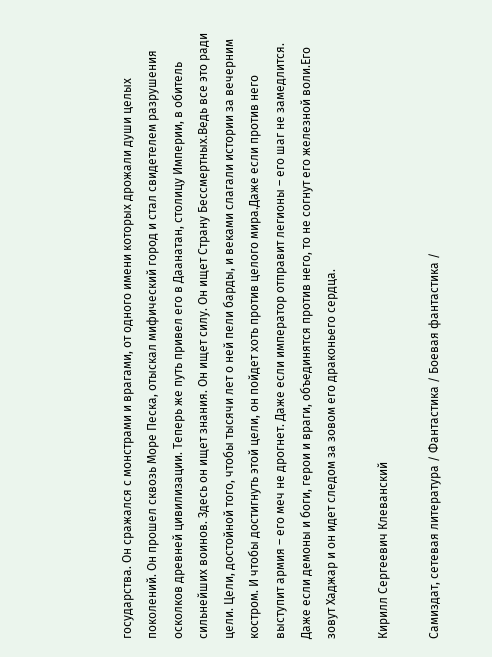государства. Он сражался с монстрами и врагами, от одного имени которых дрожали души целых поколений. Он прошел сквозь Море Песка, отыскал мифический город и стал свидетелем разрушения осколков древней цивилизации. Теперь же путь привел его в Даанатан, столицу Империи, в обитель сильнейших воинов. Здесь он ищет знания. Он ищет силу. Он ищет Страну Бессмертных.Ведь все это ради цели. Цели, достойной того, чтобы тысячи лет о ней пели барды, и веками слагали истории за вечерним костром. И чтобы достигнуть этой цели, он пойдет хоть против целого мира.Даже если против него выступит армия – его меч не дрогнет. Даже если император отправит легионы – его шаг не замедлится. Даже если демоны и боги, герои и враги, объединятся против него, то не согнут его железной воли.Его зовут Хаджар и он идет следом за зовом его драконьего сердца.

Кирилл Сергеевич Клеванский

Самиздат, сетевая литература / Фантастика / Боевая фантастика /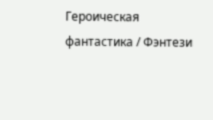Героическая фантастика / Фэнтези